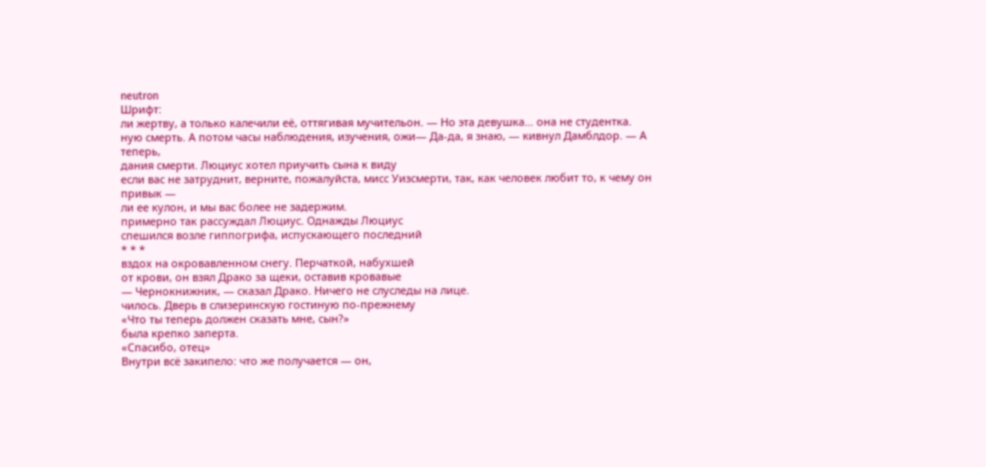neutron
Шрифт:
ли жертву, а только калечили её, оттягивая мучительон. — Но эта девушка… она не студентка.
ную смерть. А потом часы наблюдения, изучения, ожи— Да-да, я знаю, — кивнул Дамблдор. — А теперь,
дания смерти. Люциус хотел приучить сына к виду
если вас не затруднит, верните, пожалуйста, мисс Уизсмерти, так, как человек любит то, к чему он привык —
ли ее кулон, и мы вас более не задержим.
примерно так рассуждал Люциус. Однажды Люциус
спешился возле гиппогрифа, испускающего последний
* * *
вздох на окровавленном снегу. Перчаткой, набухшей
от крови, он взял Драко за щеки, оставив кровавые
— Чернокнижник, — сказал Драко. Ничего не слуследы на лице.
чилось. Дверь в слизеринскую гостиную по-прежнему
«Что ты теперь должен сказать мне, сын?»
была крепко заперта.
«Спасибо, отец»
Внутри всё закипело: что же получается — он,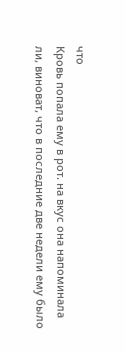что
Кровь попала ему в рот. на вкус она напоминала
ли, виноват, что в последние две недели ему было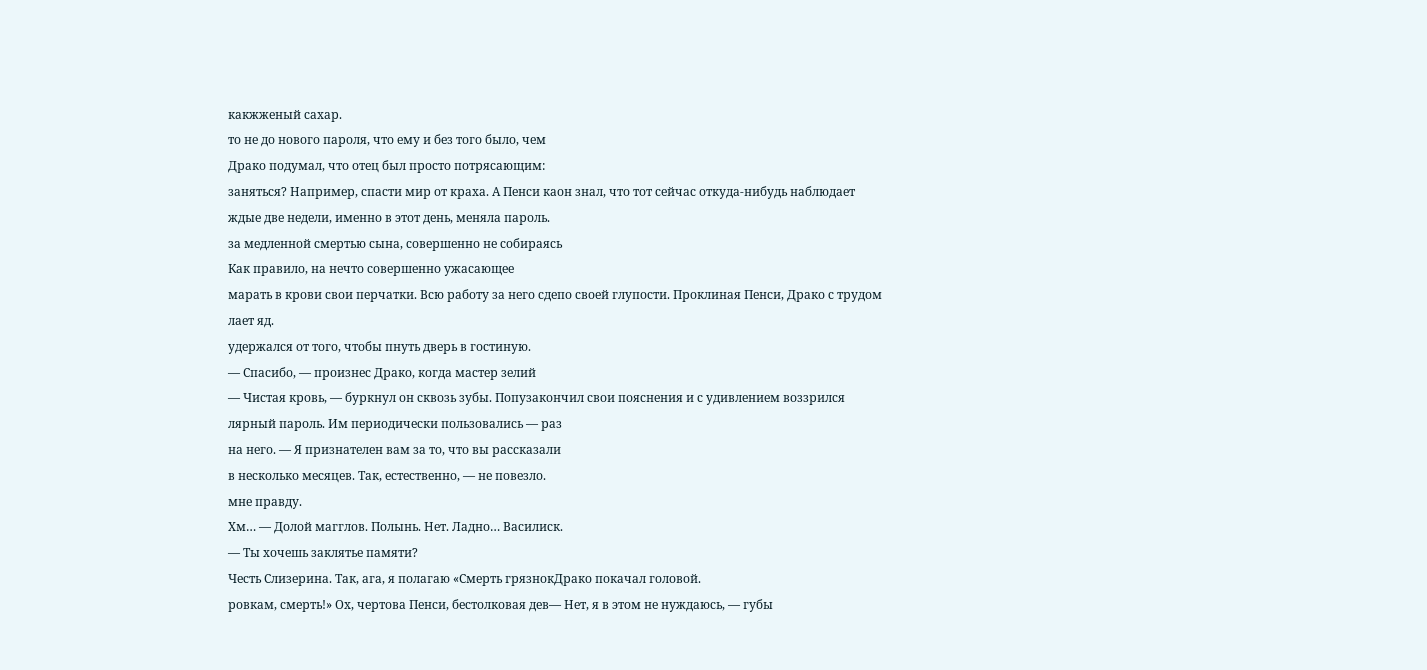какжженый сахар.
то не до нового пароля, что ему и без того было, чем
Драко подумал, что отец был просто потрясающим:
заняться? Например, спасти мир от краха. А Пенси каон знал, что тот сейчас откуда-нибудь наблюдает
ждые две недели, именно в этот день, меняла пароль.
за медленной смертью сына, совершенно не собираясь
Как правило, на нечто совершенно ужасающее
марать в крови свои перчатки. Всю работу за него сдепо своей глупости. Проклиная Пенси, Драко с трудом
лает яд.
удержался от того, чтобы пнуть дверь в гостиную.
— Спасибо, — произнес Драко, когда мастер зелий
— Чистая кровь, — буркнул он сквозь зубы. Попузакончил свои пояснения и с удивлением воззрился
лярный пароль. Им периодически пользовались — раз
на него. — Я признателен вам за то, что вы рассказали
в несколько месяцев. Так, естественно, — не повезло.
мне правду.
Хм… — Долой магглов. Полынь. Нет. Ладно… Василиск.
— Ты хочешь заклятье памяти?
Честь Слизерина. Так, ага, я полагаю «Смерть грязнокДрако покачал головой.
ровкам, смерть!» Ох, чертова Пенси, бестолковая дев— Нет, я в этом не нуждаюсь, — губы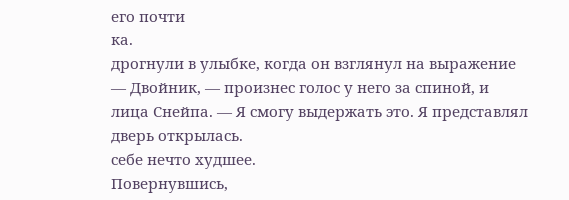его почти
ка.
дрогнули в улыбке, когда он взглянул на выражение
— Двойник, — произнес голос у него за спиной, и
лица Снейпа. — Я смогу выдержать это. Я представлял
дверь открылась.
себе нечто худшее.
Повернувшись,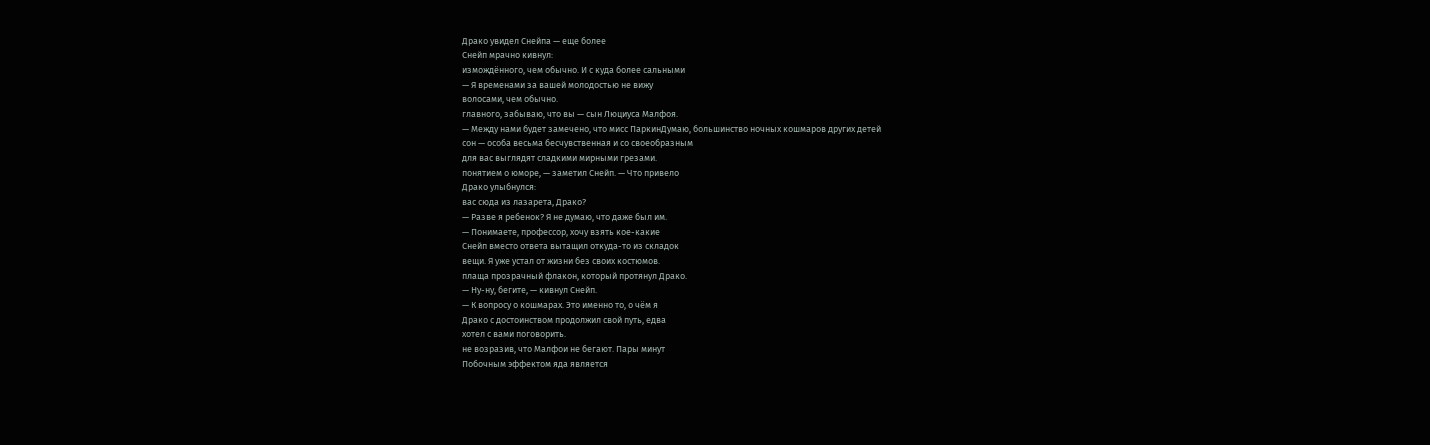Драко увидел Снейпа — еще более
Снейп мрачно кивнул:
измождённого, чем обычно. И с куда более сальными
— Я временами за вашей молодостью не вижу
волосами, чем обычно.
главного, забываю, что вы — сын Люциуса Малфоя.
— Между нами будет замечено, что мисс ПаркинДумаю, большинство ночных кошмаров других детей
сон — особа весьма бесчувственная и со своеобразным
для вас выглядят сладкими мирными грезами.
понятием о юморе, — заметил Снейп. — Что привело
Драко улыбнулся:
вас сюда из лазарета, Драко?
— Разве я ребенок? Я не думаю, что даже был им.
— Понимаете, профессор, хочу взять кое-какие
Снейп вместо ответа вытащил откуда-то из складок
вещи. Я уже устал от жизни без своих костюмов.
плаща прозрачный флакон, который протянул Драко.
— Ну-ну, бегите, — кивнул Снейп.
— К вопросу о кошмарах. Это именно то, о чём я
Драко с достоинством продолжил свой путь, едва
хотел с вами поговорить.
не возразив, что Малфои не бегают. Пары минут
Побочным эффектом яда является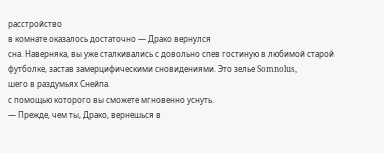расстройство
в комнате оказалось достаточно — Драко вернулся
сна. Наверняка, вы уже сталкивались с довольно спев гостиную в любимой старой футболке, застав замерцифическими сновидениями. Это зелье Somnolus,
шего в раздумьях Снейпа.
с помощью которого вы сможете мгновенно уснуть.
— Прежде, чем ты, Драко, вернешься в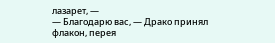лазарет, —
— Благодарю вас, — Драко принял флакон, перея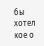бы хотел кое о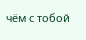чём с тобой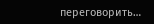переговорить…